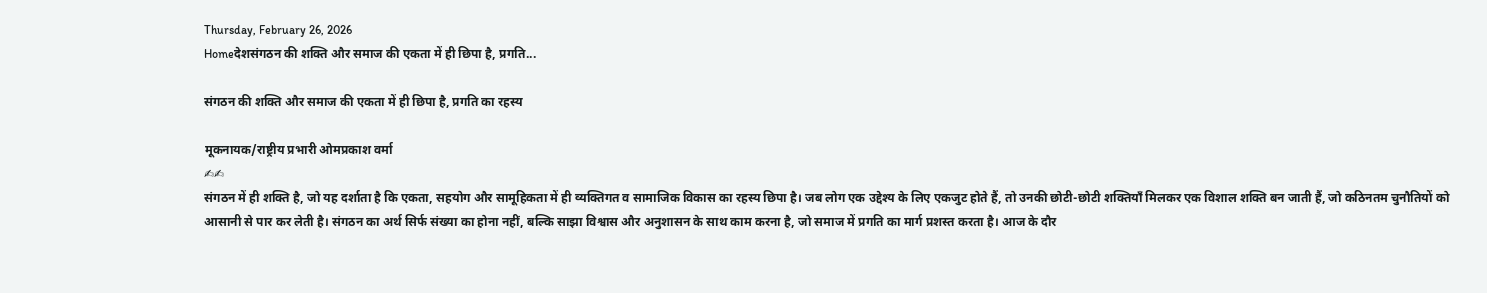Thursday, February 26, 2026
Homeदेशसंगठन की शक्ति और समाज की एकता में ही छिपा है, प्रगति...

संगठन की शक्ति और समाज की एकता में ही छिपा है, प्रगति का रहस्य

मूकनायक/राष्ट्रीय प्रभारी ओमप्रकाश वर्मा
✍✍
संगठन में ही शक्ति है, जो यह दर्शाता है कि एकता, सहयोग और सामूहिकता में ही व्यक्तिगत व सामाजिक विकास का रहस्य छिपा है। जब लोग एक उद्देश्य के लिए एकजुट होते हैं, तो उनकी छोटी-छोटी शक्तियाँ मिलकर एक विशाल शक्ति बन जाती हैं, जो कठिनतम चुनौतियों को आसानी से पार कर लेती है। संगठन का अर्थ सिर्फ संख्या का होना नहीं, बल्कि साझा विश्वास और अनुशासन के साथ काम करना है, जो समाज में प्रगति का मार्ग प्रशस्त करता है। आज के दौर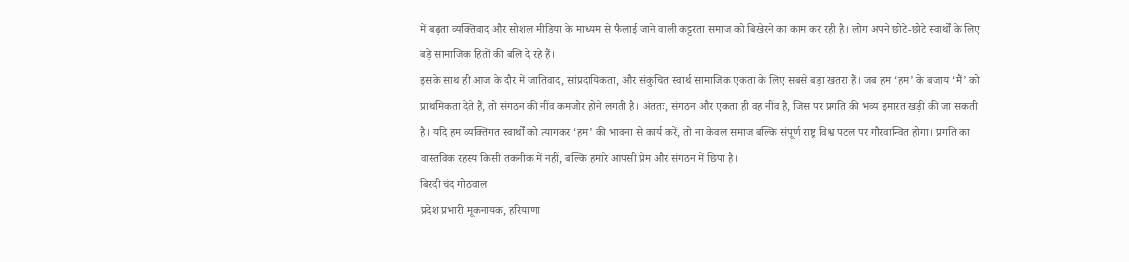में बढ़ता व्यक्तिवाद और सोशल मीडिया के माध्यम से फैलाई जाने वाली कट्टरता समाज को बिखेरने का काम कर रही है। लोग अपने छोटे-छोटे स्वार्थों के लिए बड़े सामाजिक हितों की बलि दे रहे हैं।
इसके साथ ही आज के दौर में जातिवाद, सांप्रदायिकता, और संकुचित स्वार्थ सामाजिक एकता के लिए सबसे बड़ा खतरा हैं। जब हम ‘हम’ के बजाय ‘मैं’ को प्राथमिकता देते हैं, तो संगठन की नींव कमजोर होने लगती है। अंततः, संगठन और एकता ही वह नींव है, जिस पर प्रगति की भव्य इमारत खड़ी की जा सकती है। यदि हम व्यक्तिगत स्वार्थों को त्यागकर ‘हम’ की भावना से कार्य करें, तो ना केवल समाज बल्कि संपूर्ण राष्ट्र विश्व पटल पर गौरवान्वित होगा। प्रगति का वास्तविक रहस्य किसी तकनीक में नहीं, बल्कि हमारे आपसी प्रेम और संगठन में छिपा है।
बिरदी चंद गोठवाल
प्रदेश प्रभारी मूकनायक, हरियाणा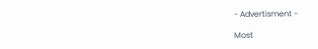- Advertisment -

Most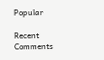Popular

Recent Comments